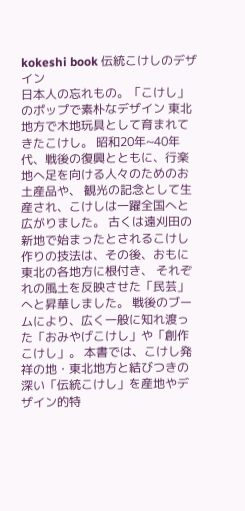kokeshi book 伝統こけしのデザイン
日本人の忘れもの。「こけし」のポップで素朴なデザイン 東北地方で木地玩具として育まれてきたこけし。 昭和20年~40年代、戦後の復興とともに、行楽地へ足を向ける人々のためのお土産品や、 観光の記念として生産され、こけしは一躍全国へと広がりました。 古くは遠刈田の新地で始まったとされるこけし作りの技法は、その後、おもに東北の各地方に根付き、 それぞれの風土を反映させた「民芸」へと昇華しました。 戦後のブームにより、広く一般に知れ渡った「おみやげこけし」や「創作こけし」。 本書では、こけし発祥の地・東北地方と結びつきの深い「伝統こけし」を産地やデザイン的特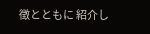徴とともに 紹介し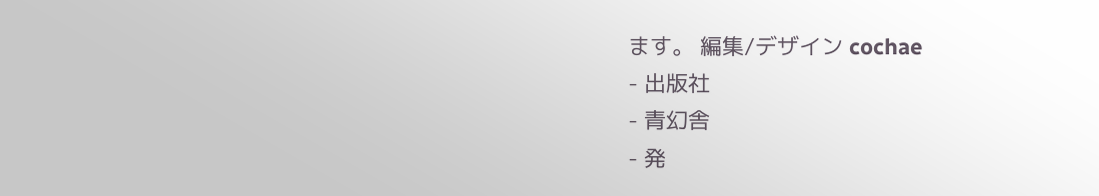ます。 編集/デザイン cochae
- 出版社
- 青幻舎
- 発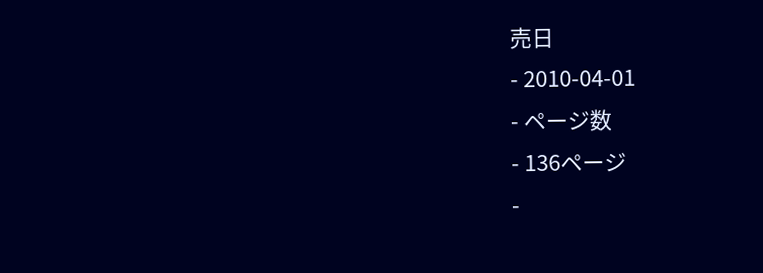売日
- 2010-04-01
- ページ数
- 136ページ
-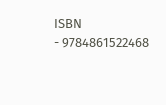ISBN
- 9784861522468